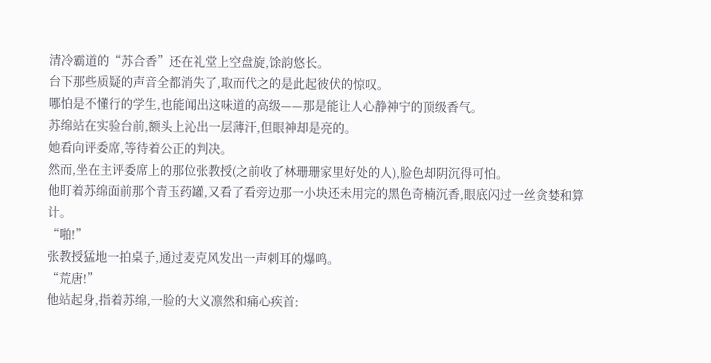清冷霸道的“苏合香”还在礼堂上空盘旋,馀韵悠长。
台下那些质疑的声音全都消失了,取而代之的是此起彼伏的惊叹。
哪怕是不懂行的学生,也能闻出这味道的高级——那是能让人心静神宁的顶级香气。
苏绵站在实验台前,额头上沁出一层薄汗,但眼神却是亮的。
她看向评委席,等待着公正的判决。
然而,坐在主评委席上的那位张教授(之前收了林珊珊家里好处的人),脸色却阴沉得可怕。
他盯着苏绵面前那个青玉药罐,又看了看旁边那一小块还未用完的黑色奇楠沉香,眼底闪过一丝贪婪和算计。
“啪!”
张教授猛地一拍桌子,通过麦克风发出一声刺耳的爆鸣。
“荒唐!”
他站起身,指着苏绵,一脸的大义凛然和痛心疾首: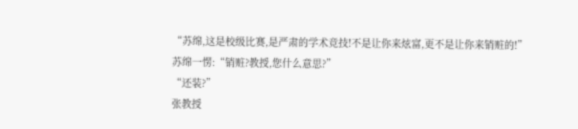“苏绵,这是校级比赛,是严肃的学术竞技!不是让你来炫富,更不是让你来销赃的!”
苏绵一愣:“销赃?教授,您什么意思?”
“还装?”
张教授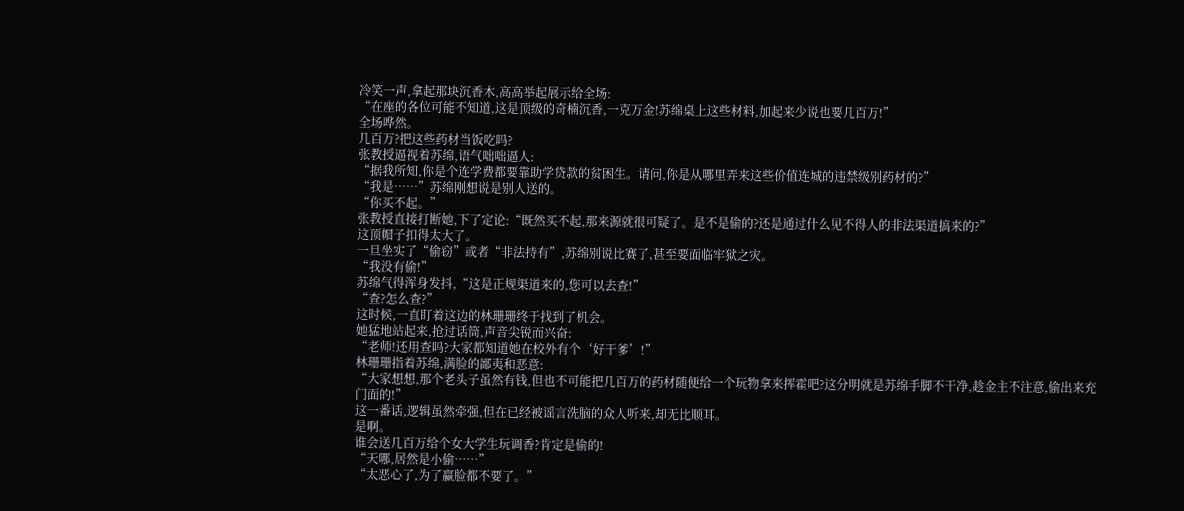冷笑一声,拿起那块沉香木,高高举起展示给全场:
“在座的各位可能不知道,这是顶级的奇楠沉香,一克万金!苏绵桌上这些材料,加起来少说也要几百万!”
全场哗然。
几百万?把这些药材当饭吃吗?
张教授逼视着苏绵,语气咄咄逼人:
“据我所知,你是个连学费都要靠助学贷款的贫困生。请问,你是从哪里弄来这些价值连城的违禁级别药材的?”
“我是……”苏绵刚想说是别人送的。
“你买不起。”
张教授直接打断她,下了定论:“既然买不起,那来源就很可疑了。是不是偷的?还是通过什么见不得人的非法渠道搞来的?”
这顶帽子扣得太大了。
一旦坐实了“偷窃”或者“非法持有”,苏绵别说比赛了,甚至要面临牢狱之灾。
“我没有偷!”
苏绵气得浑身发抖,“这是正规渠道来的,您可以去查!”
“查?怎么查?”
这时候,一直盯着这边的林珊珊终于找到了机会。
她猛地站起来,抢过话筒,声音尖锐而兴奋:
“老师!还用查吗?大家都知道她在校外有个‘好干爹’!”
林珊珊指着苏绵,满脸的鄙夷和恶意:
“大家想想,那个老头子虽然有钱,但也不可能把几百万的药材随便给一个玩物拿来挥霍吧?这分明就是苏绵手脚不干净,趁金主不注意,偷出来充门面的!”
这一番话,逻辑虽然牵强,但在已经被谣言洗脑的众人听来,却无比顺耳。
是啊。
谁会送几百万给个女大学生玩调香?肯定是偷的!
“天哪,居然是小偷……”
“太恶心了,为了赢脸都不要了。”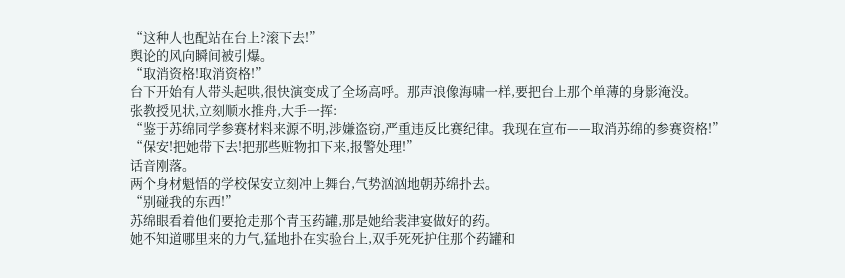“这种人也配站在台上?滚下去!”
舆论的风向瞬间被引爆。
“取消资格!取消资格!”
台下开始有人带头起哄,很快演变成了全场高呼。那声浪像海啸一样,要把台上那个单薄的身影淹没。
张教授见状,立刻顺水推舟,大手一挥:
“鉴于苏绵同学参赛材料来源不明,涉嫌盗窃,严重违反比赛纪律。我现在宣布——取消苏绵的参赛资格!”
“保安!把她带下去!把那些赃物扣下来,报警处理!”
话音刚落。
两个身材魁悟的学校保安立刻冲上舞台,气势汹汹地朝苏绵扑去。
“别碰我的东西!”
苏绵眼看着他们要抢走那个青玉药罐,那是她给裴津宴做好的药。
她不知道哪里来的力气,猛地扑在实验台上,双手死死护住那个药罐和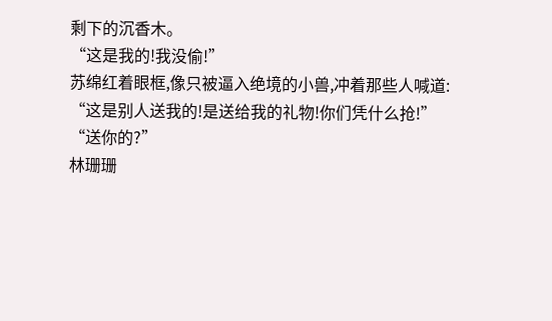剩下的沉香木。
“这是我的!我没偷!”
苏绵红着眼框,像只被逼入绝境的小兽,冲着那些人喊道:
“这是别人送我的!是送给我的礼物!你们凭什么抢!”
“送你的?”
林珊珊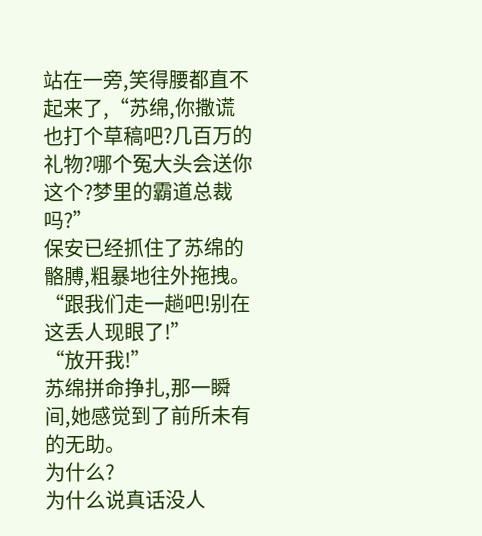站在一旁,笑得腰都直不起来了,“苏绵,你撒谎也打个草稿吧?几百万的礼物?哪个冤大头会送你这个?梦里的霸道总裁吗?”
保安已经抓住了苏绵的骼膊,粗暴地往外拖拽。
“跟我们走一趟吧!别在这丢人现眼了!”
“放开我!”
苏绵拼命挣扎,那一瞬间,她感觉到了前所未有的无助。
为什么?
为什么说真话没人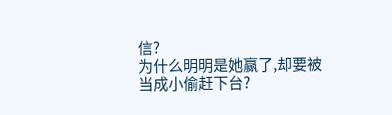信?
为什么明明是她赢了,却要被当成小偷赶下台?